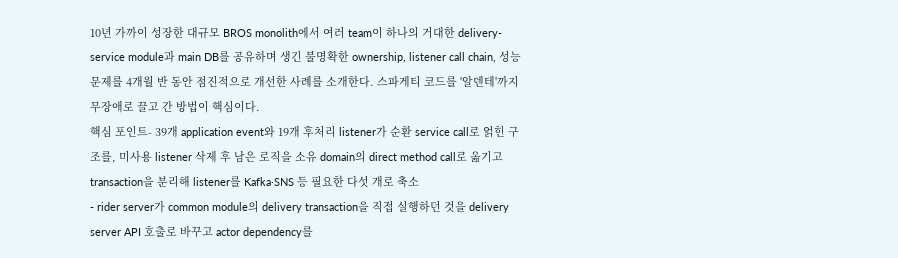10년 가까이 성장한 대규모 BROS monolith에서 여러 team이 하나의 거대한 delivery-service module과 main DB를 공유하며 생긴 불명확한 ownership, listener call chain, 성능 문제를 4개월 반 동안 점진적으로 개선한 사례를 소개한다. 스파게티 코드를 '알덴테'까지 무장애로 끌고 간 방법이 핵심이다.
핵심 포인트- 39개 application event와 19개 후처리 listener가 순환 service call로 얽힌 구조를, 미사용 listener 삭제 후 남은 로직을 소유 domain의 direct method call로 옮기고 transaction을 분리해 listener를 Kafka·SNS 등 필요한 다섯 개로 축소
- rider server가 common module의 delivery transaction을 직접 실행하던 것을 delivery server API 호출로 바꾸고 actor dependency를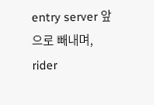entry server 앞으로 빼내며, rider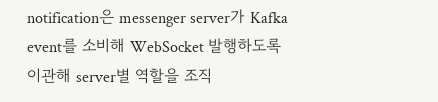notification은 messenger server가 Kafka event를 소비해 WebSocket 발행하도록 이관해 server별 역할을 조직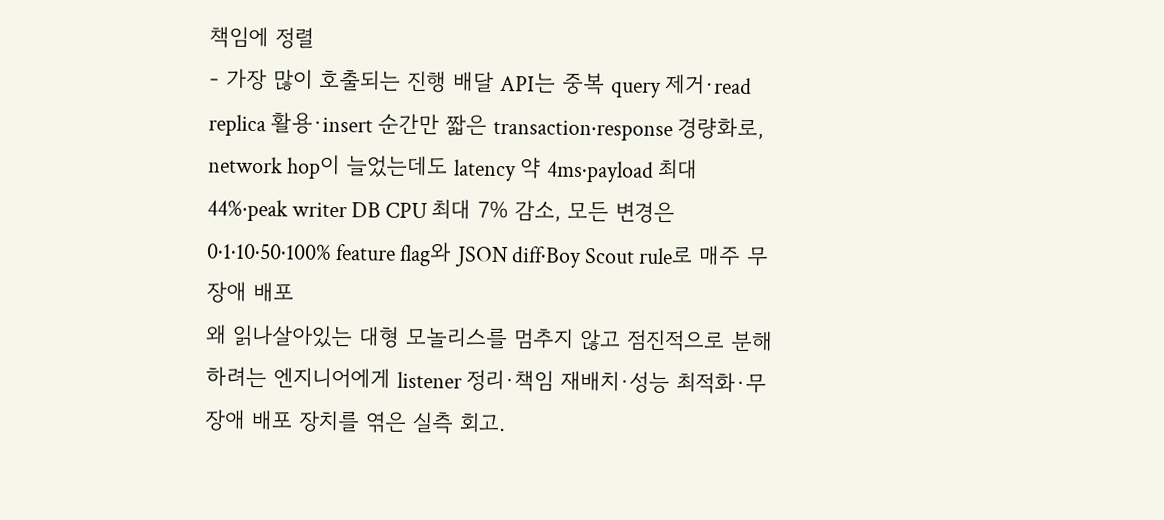책임에 정렬
- 가장 많이 호출되는 진행 배달 API는 중복 query 제거·read replica 활용·insert 순간만 짧은 transaction·response 경량화로, network hop이 늘었는데도 latency 약 4ms·payload 최대 44%·peak writer DB CPU 최대 7% 감소, 모든 변경은 0·1·10·50·100% feature flag와 JSON diff·Boy Scout rule로 매주 무장애 배포
왜 읽나살아있는 대형 모놀리스를 멈추지 않고 점진적으로 분해하려는 엔지니어에게 listener 정리·책임 재배치·성능 최적화·무장애 배포 장치를 엮은 실측 회고.